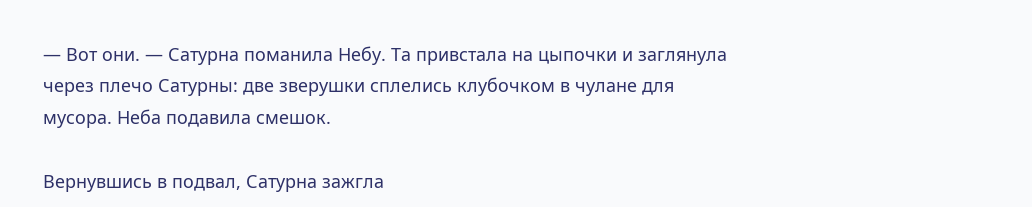— Вот они. — Сатурна поманила Небу. Та привстала на цыпочки и заглянула через плечо Сатурны: две зверушки сплелись клубочком в чулане для мусора. Неба подавила смешок.

Вернувшись в подвал, Сатурна зажгла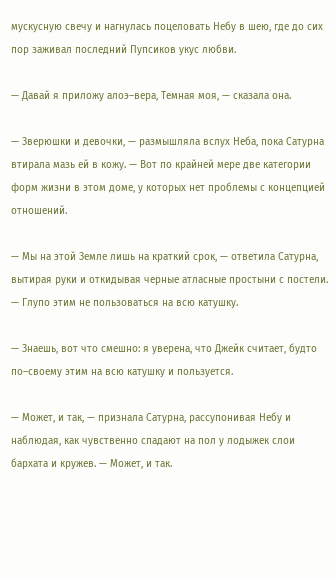мускусную свечу и нагнулась поцеловать Небу в шею, где до сих пор заживал последний Пупсиков укус любви.

— Давай я приложу алоэ–вера, Темная моя, — сказала она.

— Зверюшки и девочки, — размышляла вслух Неба, пока Сатурна втирала мазь ей в кожу. — Вот по крайней мере две категории форм жизни в этом доме, у которых нет проблемы с концепцией отношений.

— Мы на этой Земле лишь на краткий срок, — ответила Сатурна, вытирая руки и откидывая черные атласные простыни с постели. — Глупо этим не пользоваться на всю катушку.

— Знаешь, вот что смешно: я уверена, что Джейк считает, будто по–своему этим на всю катушку и пользуется.

— Может, и так, — признала Сатурна, рассупонивая Небу и наблюдая, как чувственно спадают на пол у лодыжек слои бархата и кружев. — Может, и так.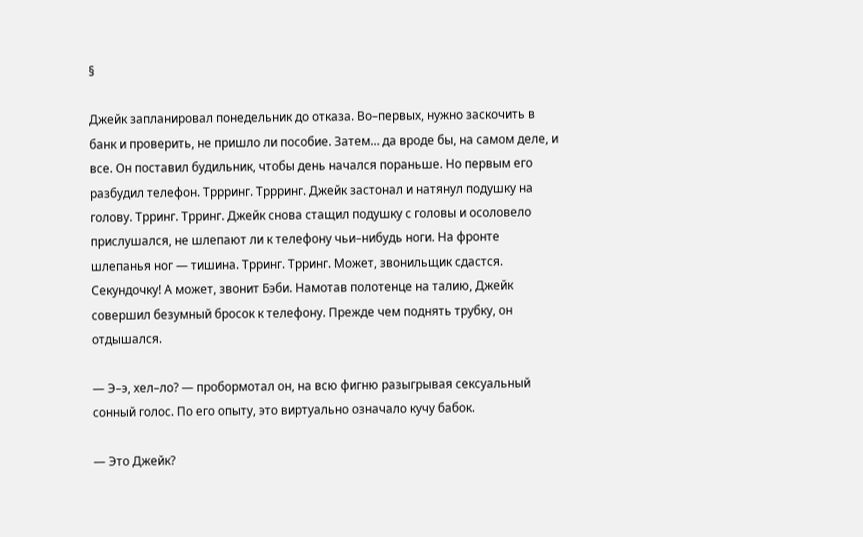§

Джейк запланировал понедельник до отказа. Во–первых, нужно заскочить в банк и проверить, не пришло ли пособие. Затем… да вроде бы, на самом деле, и все. Он поставил будильник, чтобы день начался пораньше. Но первым его разбудил телефон. Тррринг. Тррринг. Джейк застонал и натянул подушку на голову. Трринг. Трринг. Джейк снова стащил подушку с головы и осоловело прислушался, не шлепают ли к телефону чьи–нибудь ноги. На фронте шлепанья ног — тишина. Трринг. Трринг. Может, звонильщик сдастся. Секундочку! А может, звонит Бэби. Намотав полотенце на талию, Джейк совершил безумный бросок к телефону. Прежде чем поднять трубку, он отдышался.

— Э–э, хел–ло? — пробормотал он, на всю фигню разыгрывая сексуальный сонный голос. По его опыту, это виртуально означало кучу бабок.

— Это Джейк?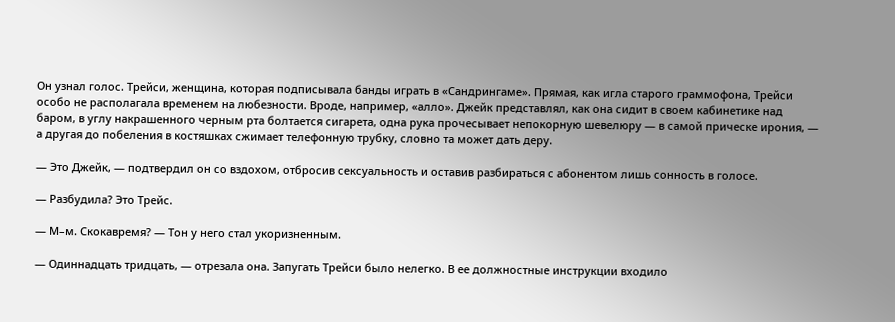Он узнал голос. Трейси, женщина, которая подписывала банды играть в «Сандрингаме». Прямая, как игла старого граммофона, Трейси особо не располагала временем на любезности. Вроде, например, «алло». Джейк представлял, как она сидит в своем кабинетике над баром, в углу накрашенного черным рта болтается сигарета, одна рука прочесывает непокорную шевелюру — в самой прическе ирония, — а другая до побеления в костяшках сжимает телефонную трубку, словно та может дать деру.

— Это Джейк, — подтвердил он со вздохом, отбросив сексуальность и оставив разбираться с абонентом лишь сонность в голосе.

— Разбудила? Это Трейс.

— М–м. Скокавремя? — Тон у него стал укоризненным.

— Одиннадцать тридцать, — отрезала она. Запугать Трейси было нелегко. В ее должностные инструкции входило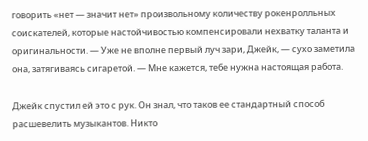говорить «нет — значит нет» произвольному количеству рокенролльных соискателей, которые настойчивостью компенсировали нехватку таланта и оригинальности. — Уже не вполне первый луч зари, Джейк, — сухо заметила она, затягиваясь сигаретой. — Мне кажется, тебе нужна настоящая работа.

Джейк спустил ей это с рук. Он знал, что таков ее стандартный способ расшевелить музыкантов. Никто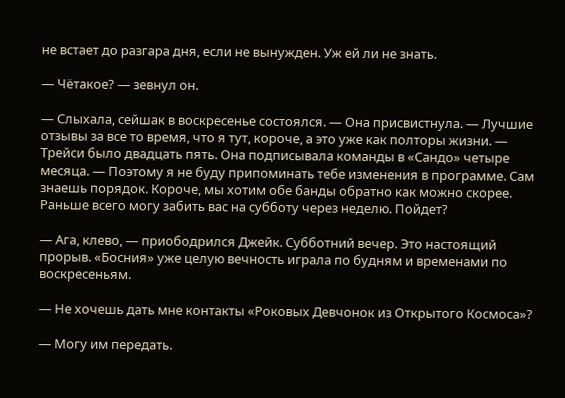не встает до разгара дня, если не вынужден. Уж ей ли не знать.

— Чётакое? — зевнул он.

— Слыхала, сейшак в воскресенье состоялся. — Она присвистнула. — Лучшие отзывы за все то время, что я тут, короче, а это уже как полторы жизни. — Трейси было двадцать пять. Она подписывала команды в «Сандо» четыре месяца. — Поэтому я не буду припоминать тебе изменения в программе. Сам знаешь порядок. Короче, мы хотим обе банды обратно как можно скорее. Раньше всего могу забить вас на субботу через неделю. Пойдет?

— Ага, клево, — приободрился Джейк. Субботний вечер. Это настоящий прорыв. «Босния» уже целую вечность играла по будням и временами по воскресеньям.

— Не хочешь дать мне контакты «Роковых Девчонок из Открытого Космоса»?

— Могу им передать.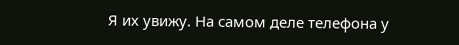Я их увижу. На самом деле телефона у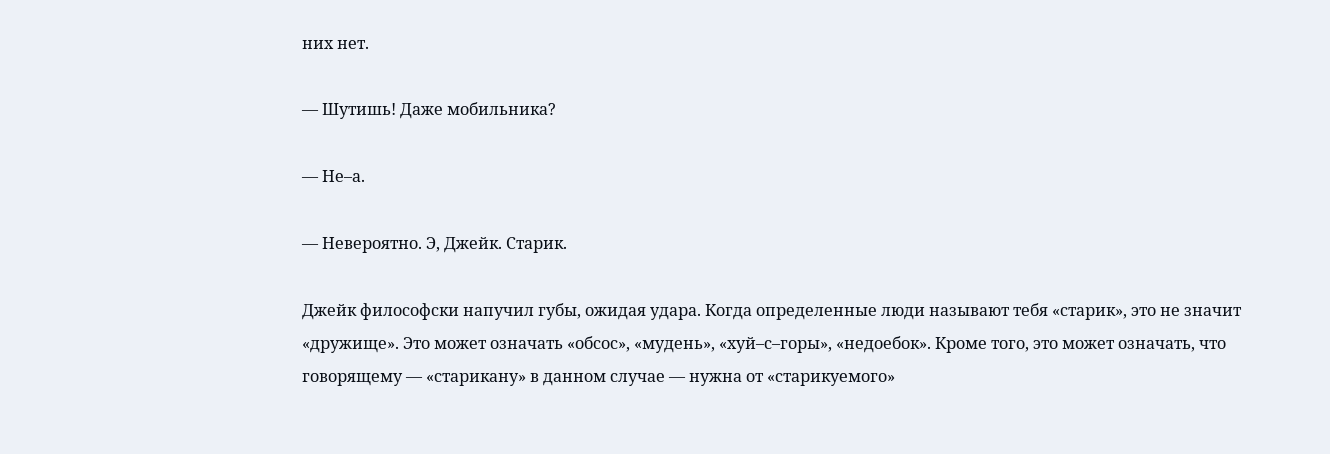них нет.

— Шутишь! Даже мобильника?

— Не–а.

— Невероятно. Э, Джейк. Старик.

Джейк философски напучил губы, ожидая удара. Когда определенные люди называют тебя «старик», это не значит «дружище». Это может означать «обсос», «мудень», «хуй–с–горы», «недоебок». Кроме того, это может означать, что говорящему — «старикану» в данном случае — нужна от «старикуемого»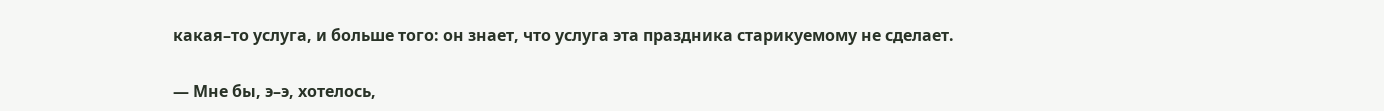какая–то услуга, и больше того: он знает, что услуга эта праздника старикуемому не сделает.

— Мне бы, э–э, хотелось,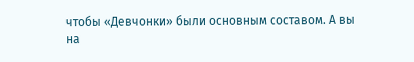чтобы «Девчонки» были основным составом. А вы на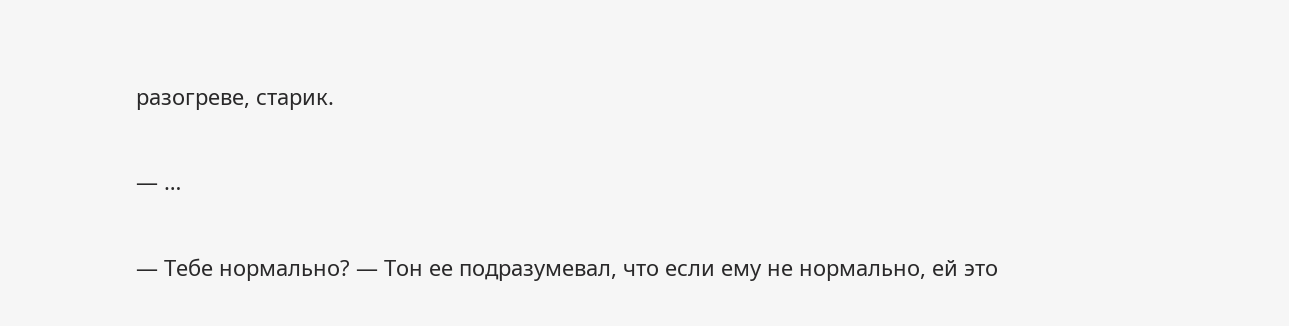разогреве, старик.

— …

— Тебе нормально? — Тон ее подразумевал, что если ему не нормально, ей это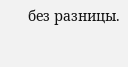без разницы.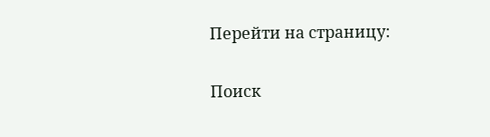Перейти на страницу:

Поиск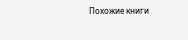Похожие книги